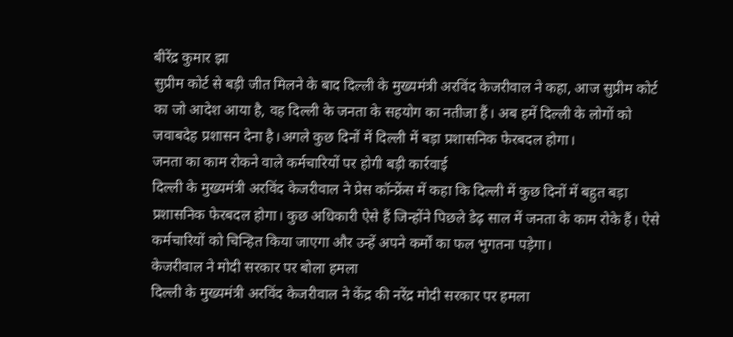बीरेंद्र कुमार झा
सुप्रीम कोर्ट से बड़ी जीत मिलने के बाद दिल्ली के मुख्यमंत्री अरविंद केजरीवाल ने कहा, आज सुप्रीम कोर्ट का जो आदेश आया है, वह दिल्ली के जनता के सहयोग का नतीजा हैं। अब हमें दिल्ली के लोगों को जवाबदेह प्रशासन देना है।अगले कुछ दिनों में दिल्ली में बड़ा प्रशासनिक फेरबदल होगा।
जनता का काम रोकने वाले कर्मचारियों पर होगी बड़ी कार्रवाई
दिल्ली के मुख्यमंत्री अरविंद केजरीवाल ने प्रेस कॉन्फ्रेंस में कहा कि दिल्ली में कुछ दिनों में बहुत बड़ा प्रशासनिक फेरबदल होगा। कुछ अधिकारी ऐसे हैं जिन्होंने पिछले डेढ़ साल में जनता के काम रोके हैं। ऐसे कर्मचारियों को चिन्हित किया जाएगा और उन्हें अपने कर्मों का फल भुगतना पड़ेगा।
केजरीवाल ने मोदी सरकार पर बोला हमला
दिल्ली के मुख्यमंत्री अरविंद केजरीवाल ने केंद्र की नरेंद्र मोदी सरकार पर हमला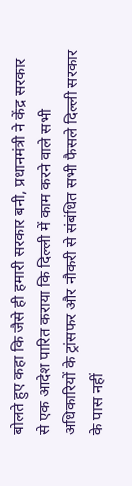बोलते हुए कहा कि जैसे ही हमारी सरकार बनी, प्रधानमंत्री ने केंद्र सरकार से एक आदेश पारित कराया कि दिल्ली में काम करने वाले सभी अधिकारियों के ट्रांसफर और नौकरी से संबंधित सभी फैसले दिल्ली सरकार के पास नहीं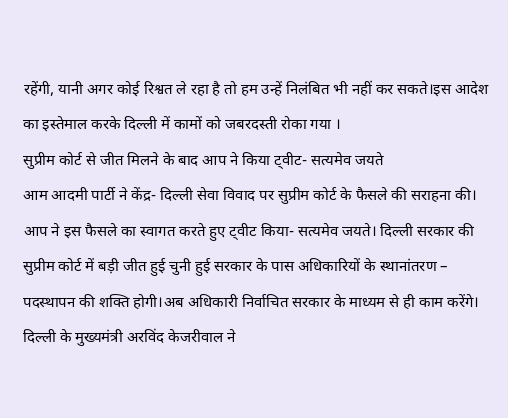रहेंगी, यानी अगर कोई रिश्वत ले रहा है तो हम उन्हें निलंबित भी नहीं कर सकते।इस आदेश का इस्तेमाल करके दिल्ली में कामों को जबरदस्ती रोका गया ।
सुप्रीम कोर्ट से जीत मिलने के बाद आप ने किया ट्वीट- सत्यमेव जयते
आम आदमी पार्टी ने केंद्र- दिल्ली सेवा विवाद पर सुप्रीम कोर्ट के फैसले की सराहना की। आप ने इस फैसले का स्वागत करते हुए ट्वीट किया- सत्यमेव जयते। दिल्ली सरकार की सुप्रीम कोर्ट में बड़ी जीत हुई चुनी हुई सरकार के पास अधिकारियों के स्थानांतरण – पदस्थापन की शक्ति होगी।अब अधिकारी निर्वाचित सरकार के माध्यम से ही काम करेंगे। दिल्ली के मुख्यमंत्री अरविंद केजरीवाल ने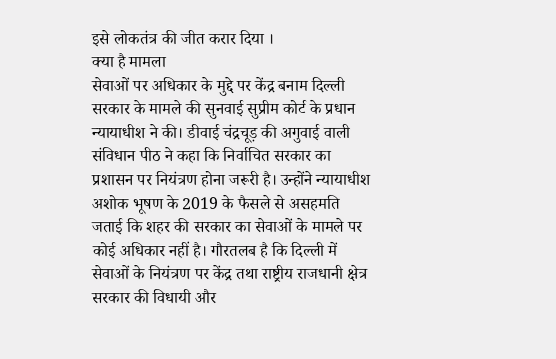इसे लोकतंत्र की जीत करार दिया ।
क्या है मामला
सेवाओं पर अधिकार के मुद्दे पर केंद्र बनाम दिल्ली सरकार के मामले की सुनवाई सुप्रीम कोर्ट के प्रधान न्यायाधीश ने की। डीवाई चंद्रचूड़ की अगुवाई वाली संविधान पीठ ने कहा कि निर्वाचित सरकार का प्रशासन पर नियंत्रण होना जरूरी है। उन्होंने न्यायाधीश अशोक भूषण के 2019 के फैसले से असहमति जताई कि शहर की सरकार का सेवाओं के मामले पर कोई अधिकार नहीं है। गौरतलब है कि दिल्ली में सेवाओं के नियंत्रण पर केंद्र तथा राष्ट्रीय राजधानी क्षेत्र सरकार की विधायी और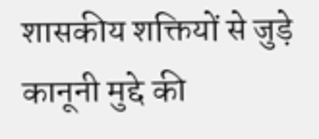शासकीय शक्तियों से जुड़े कानूनी मुद्दे की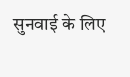सुनवाई के लिए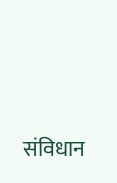संविधान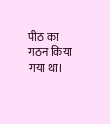पीठ का गठन किया गया था।